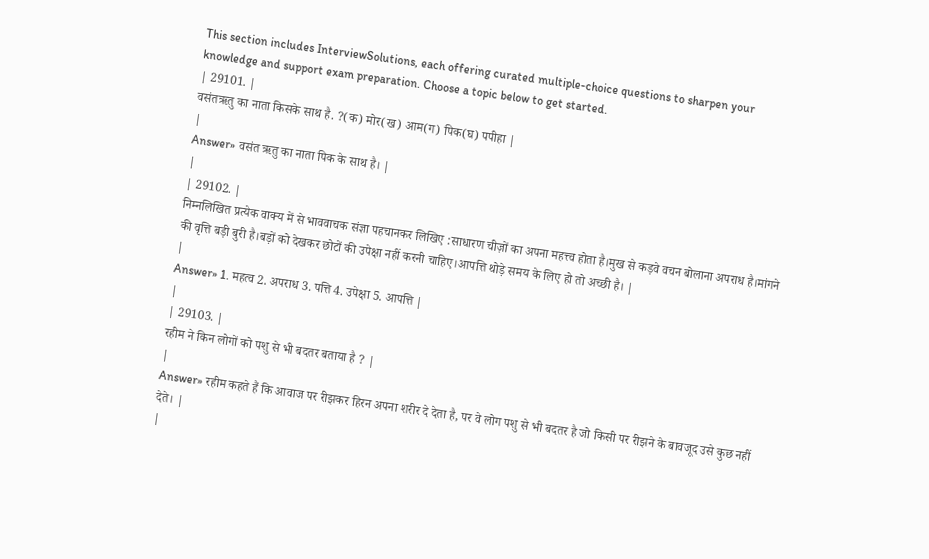This section includes InterviewSolutions, each offering curated multiple-choice questions to sharpen your knowledge and support exam preparation. Choose a topic below to get started.
| 29101. |
वसंतऋतु का नाता किसके साथ है. ?(क) मोर(ख) आम(ग) पिक(घ) पपीहा |
|
Answer» वसंत ऋतु का नाता पिक के साथ है। |
|
| 29102. |
निम्नलिखित प्रत्येक वाक्य में से भाववाचक संज्ञा पहचानकर लिखिए :साधारण चीज़ों का अपना महत्त्व होता है।मुख से कड़वे वचन बोलाना अपराध है।मांगने की वृत्ति बड़ी बुरी है।बड़ों को देखकर छोटों की उपेक्षा नहीं करनी चाहिए।आपत्ति थोड़े समय के लिए हो तो अच्छी है। |
|
Answer» 1. महत्व 2. अपराध 3. पत्ति 4. उपेक्षा 5. आपत्ति |
|
| 29103. |
रहीम ने किन लोगों को पशु से भी बदतर बताया है ? |
|
Answer» रहीम कहते हैं कि आवाज पर रीझकर हिरन अपना शरीर दे देता है, पर वे लोग पशु से भी बदतर है जो किसी पर रीझने के बावजूद उसे कुछ नहीं देते। |
|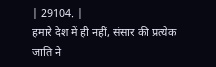| 29104. |
हमारे देश में ही नहीं, संसार की प्रत्येक जाति ने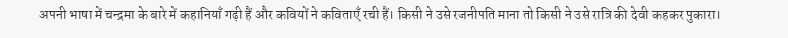अपनी भाषा में चन्द्रमा के बारे में कहानियाँ गढ़ी हैं और कवियों ने कविताएँ रची हैं। किसी ने उसे रजनीपति माना तो किसी ने उसे रात्रि की देवी कहकर पुकारा।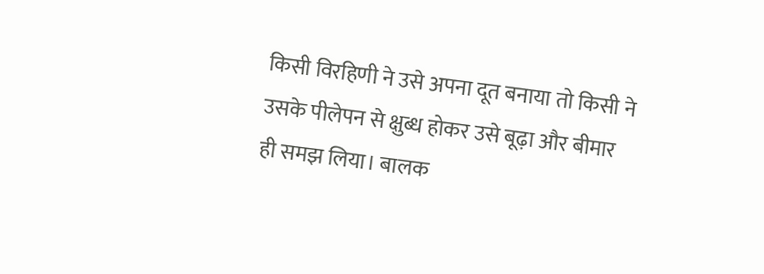किसी विरहिणी ने उसे अपना दूत बनाया तो किसी ने उसके पीलेपन से क्षुब्ध होकर उसे बूढ़ा और बीमार ही समझ लिया। बालक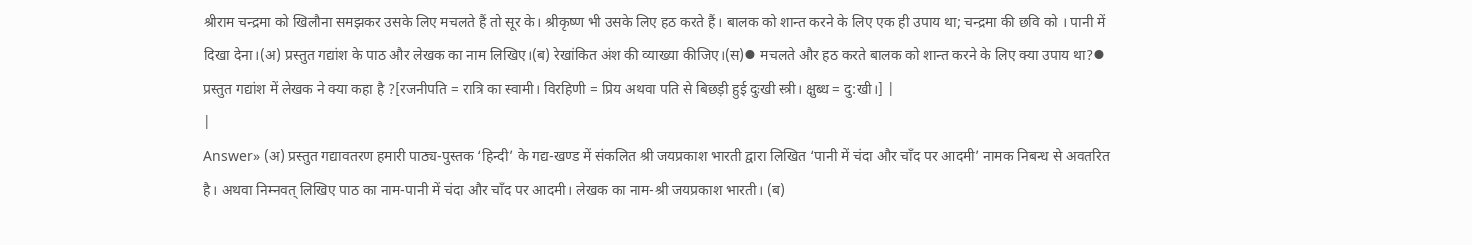श्रीराम चन्द्रमा को खिलौना समझकर उसके लिए मचलते हैं तो सूर के। श्रीकृष्ण भी उसके लिए हठ करते हैं। बालक को शान्त करने के लिए एक ही उपाय था; चन्द्रमा की छवि को । पानी में दिखा देना।(अ) प्रस्तुत गद्यांश के पाठ और लेखक का नाम लिखिए।(ब) रेखांकित अंश की व्याख्या कीजिए।(स)⦁ मचलते और हठ करते बालक को शान्त करने के लिए क्या उपाय था?⦁ प्रस्तुत गद्यांश में लेखक ने क्या कहा है ?[रजनीपति = रात्रि का स्वामी। विरहिणी = प्रिय अथवा पति से बिछड़ी हुई दुःखी स्त्री। क्षुब्ध = दु:खी।] |
|
Answer» (अ) प्रस्तुत गद्यावतरण हमारी पाठ्य-पुस्तक ‘हिन्दी’ के गद्य-खण्ड में संकलित श्री जयप्रकाश भारती द्वारा लिखित ‘पानी में चंदा और चाँद पर आदमी’ नामक निबन्ध से अवतरित है। अथवा निम्नवत् लिखिए पाठ का नाम-पानी में चंदा और चाँद पर आदमी। लेखक का नाम-श्री जयप्रकाश भारती। (ब)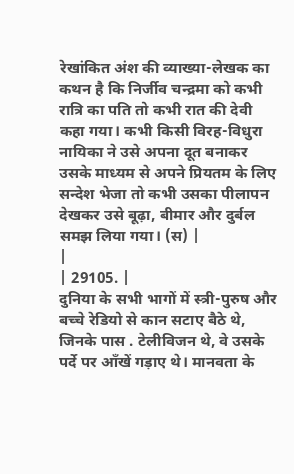रेखांकित अंश की व्याख्या-लेखक का कथन है कि निर्जीव चन्द्रमा को कभी रात्रि का पति तो कभी रात की देवी कहा गया। कभी किसी विरह-विधुरा नायिका ने उसे अपना दूत बनाकर उसके माध्यम से अपने प्रियतम के लिए सन्देश भेजा तो कभी उसका पीलापन देखकर उसे बूढ़ा, बीमार और दुर्बल समझ लिया गया। (स) |
|
| 29105. |
दुनिया के सभी भागों में स्त्री-पुरुष और बच्चे रेडियो से कान सटाए बैठे थे, जिनके पास . टेलीविजन थे, वे उसके पर्दे पर आँखें गड़ाए थे। मानवता के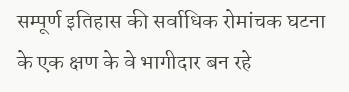सम्पूर्ण इतिहास की सर्वाधिक रोमांचक घटना के एक क्षण के वे भागीदार बन रहे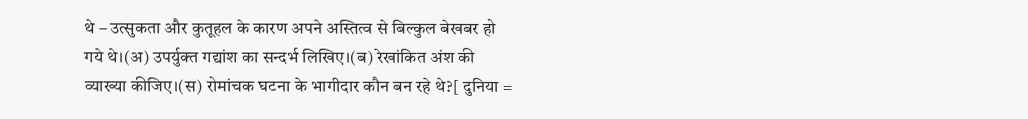थे – उत्सुकता और कुतूहल के कारण अपने अस्तित्व से बिल्कुल बेखबर हो गये थे।(अ) उपर्युक्त गद्यांश का सन्दर्भ लिखिए।(ब) रेखांकित अंश की व्याख्या कीजिए।(स) रोमांचक घटना के भागीदार कौन बन रहे थे?[ दुनिया =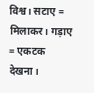विश्व। सटाए = मिलाकर। गड़ाए = एकटक देखना।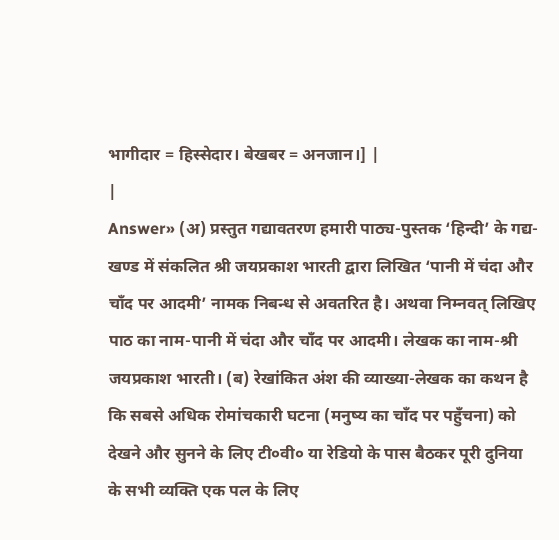भागीदार = हिस्सेदार। बेखबर = अनजान।] |
|
Answer» (अ) प्रस्तुत गद्यावतरण हमारी पाठ्य-पुस्तक ‘हिन्दी’ के गद्य-खण्ड में संकलित श्री जयप्रकाश भारती द्वारा लिखित ‘पानी में चंदा और चाँद पर आदमी’ नामक निबन्ध से अवतरित है। अथवा निम्नवत् लिखिए पाठ का नाम-पानी में चंदा और चाँद पर आदमी। लेखक का नाम-श्री जयप्रकाश भारती। (ब) रेखांकित अंश की व्याख्या-लेखक का कथन है कि सबसे अधिक रोमांचकारी घटना (मनुष्य का चाँद पर पहुँचना) को देखने और सुनने के लिए टी०वी० या रेडियो के पास बैठकर पूरी दुनिया के सभी व्यक्ति एक पल के लिए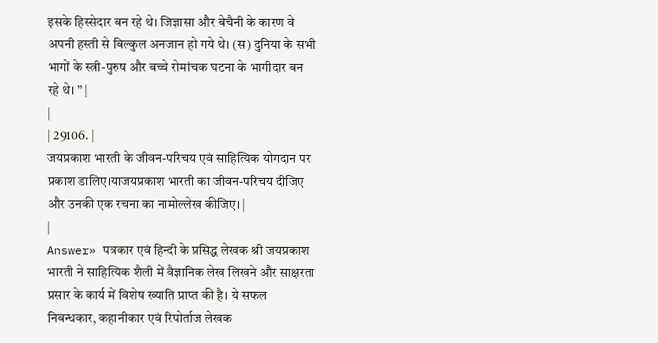इसके हिस्सेदार बन रहे थे। जिज्ञासा और बेचैनी के कारण वे अपनी हस्ती से बिल्कुल अनजान हो गये थे। (स) दुनिया के सभी भागों के स्त्री-पुरुष और बच्चे रोमांचक घटना के भागीदार बन रहे थे। ” |
|
| 29106. |
जयप्रकाश भारती के जीवन-परिचय एवं साहित्यिक योगदान पर प्रकाश डालिए।याजयप्रकाश भारती का जीवन-परिचय दीजिए और उनकी एक रचना का नामोल्लेख कीजिए। |
|
Answer» पत्रकार एवं हिन्दी के प्रसिद्ध लेखक श्री जयप्रकाश भारती ने साहित्यिक शैली में वैज्ञानिक लेख लिखने और साक्षरता प्रसार के कार्य में विशेष ख्याति प्राप्त की है। ये सफल निबन्धकार, कहानीकार एवं रिपोर्ताज लेखक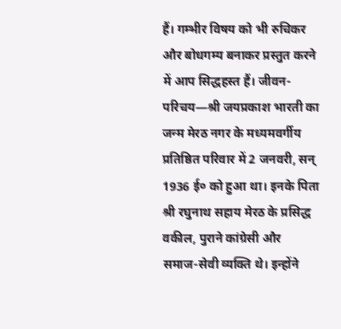हैं। गम्भीर विषय को भी रुचिकर और बोधगम्य बनाकर प्रस्तुत करने में आप सिद्धहस्त हैं। जीवन-परिचय—श्री जयप्रकाश भारती का जन्म मेरठ नगर के मध्यमवर्गीय प्रतिष्ठित परिवार में 2 जनवरी, सन् 1936 ई० को हुआ था। इनके पिता श्री रघुनाथ सहाय मेरठ के प्रसिद्ध वकील, पुराने कांग्रेसी और समाज-सेवी व्यक्ति थे। इन्होंने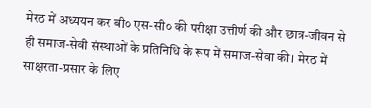मेरठ में अध्ययन कर बी० एस-सी० की परीक्षा उत्तीर्ण की और छात्र-जीवन से ही समाज-सेवी संस्थाओं के प्रतिनिधि के रूप में समाज-सेवा की। मेरठ में साक्षरता-प्रसार के लिए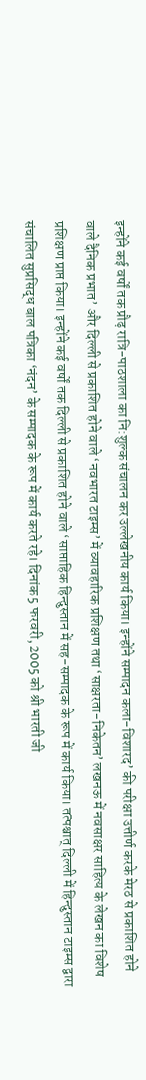इन्होंने कई वर्षों तक प्रौढ़ रात्रि-पाठशाला का नि:शुल्क संचालन कर उल्लेखनीय कार्य किया। इन्होंने सम्पादन कला-विशारद’ की परीक्षा उत्तीर्ण करके मेरठ से प्रकाशित होने वाले दैनिक प्रभात’ और दिल्ली से प्रकाशित होने वाले ‘नवभारत टाइम्स’ में व्यावहारिक प्रशिक्षण तथा ‘साक्षरता-निकेतन’ लखनऊ में नवसाक्षर साहित्य के लेखन का विशेष प्रशिक्षण प्राप्त किया। इन्होंने कई वर्षों तक दिल्ली से प्रकाशित होने वाले ‘साप्ताहिक हिन्दुस्तान में सह-सम्पादक के रूप में कार्य किया। तत्पश्चात् दिल्ली में हिन्दुस्तान टाइम्स द्वारा संचालित सुप्रसिद्ध बाल पत्रिका ‘नंदन’ के सम्पादक के रूप में कार्य करते रहे। दिनांक 5 फरवरी, 2005 को श्री भारती जी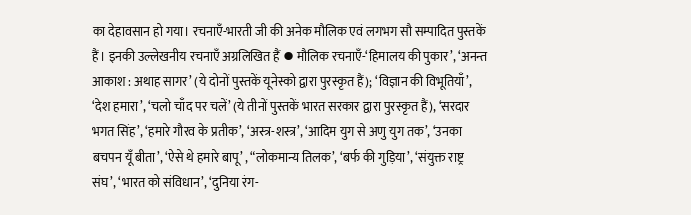का देहावसान हो गया। रचनाएँ-भारती जी की अनेक मौलिक एवं लगभग सौ सम्पादित पुस्तकें हैं। इनकी उल्लेखनीय रचनाएँ अग्रलिखित हैं ⦁ मौलिक रचनाएँ-‘हिमालय की पुकार’, ‘अनन्त आकाश : अथाह सागर’ (ये दोनों पुस्तकें यूनेस्को द्वारा पुरस्कृत हैं); ‘विज्ञान की विभूतियाँ’, ‘देश हमारा’, ‘चलो चाँद पर चलें’ (ये तीनों पुस्तकें भारत सरकार द्वारा पुरस्कृत हैं), ‘सरदार भगत सिंह’, ‘हमारे गौरव के प्रतीक’, ‘अस्त्र-शस्त्र’, ‘आदिम युग से अणु युग तक’, ‘उनका बचपन यूँ बीता’, ‘ऐसे थे हमारे बापू’ , “लोकमान्य तिलक’, ‘बर्फ की गुड़िया’, ‘संयुक्त राष्ट्र संघ’, ‘भारत को संविधान’, ‘दुनिया रंग-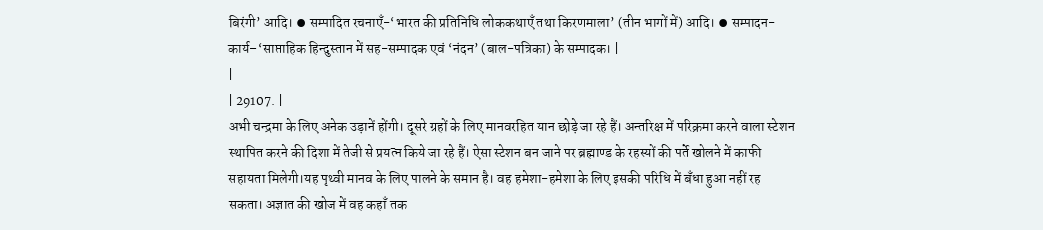बिरंगी’ आदि। ⦁ सम्पादित रचनाएँ-‘भारत की प्रतिनिधि लोककथाएँ तथा किरणमाला’ (तीन भागों में) आदि। ⦁ सम्पादन-कार्य–‘साप्ताहिक हिन्दुस्तान में सह-सम्पादक एवं ‘नंदन’ (बाल-पत्रिका) के सम्पादक। |
|
| 29107. |
अभी चन्द्रमा के लिए अनेक उड़ानें होंगी। दूसरे ग्रहों के लिए मानवरहित यान छोड़े जा रहे हैं। अन्तरिक्ष में परिक्रमा करने वाला स्टेशन स्थापित करने की दिशा में तेजी से प्रयत्न किये जा रहे हैं। ऐसा स्टेशन बन जाने पर ब्रह्माण्ड के रहस्यों की पर्ते खोलने में काफी सहायता मिलेगी।यह पृथ्वी मानव के लिए पालने के समान है। वह हमेशा-हमेशा के लिए इसकी परिधि में बँधा हुआ नहीं रह सकता। अज्ञात की खोज में वह कहाँ तक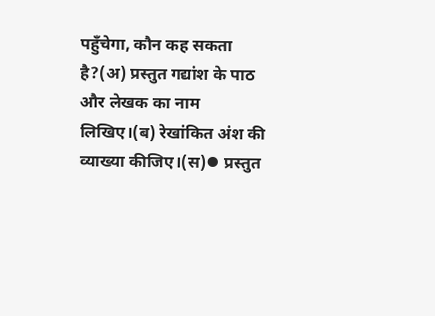पहुँचेगा, कौन कह सकता है?(अ) प्रस्तुत गद्यांश के पाठ और लेखक का नाम लिखिए।(ब) रेखांकित अंश की व्याख्या कीजिए।(स)⦁ प्रस्तुत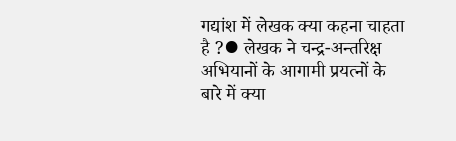गद्यांश में लेखक क्या कहना चाहता है ?⦁ लेखक ने चन्द्र-अन्तरिक्ष अभियानों के आगामी प्रयत्नों के बारे में क्या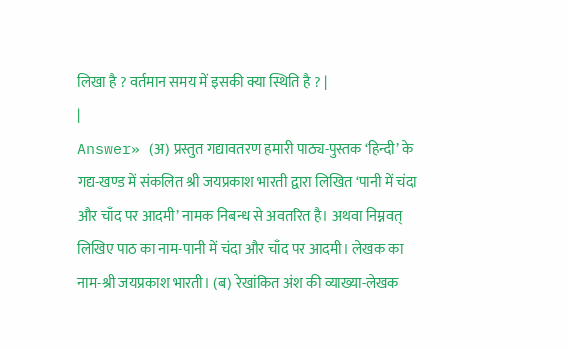लिखा है ? वर्तमान समय में इसकी क्या स्थिति है ? |
|
Answer» (अ) प्रस्तुत गद्यावतरण हमारी पाठ्य-पुस्तक ‘हिन्दी’ के गद्य-खण्ड में संकलित श्री जयप्रकाश भारती द्वारा लिखित ‘पानी में चंदा और चाँद पर आदमी’ नामक निबन्ध से अवतरित है। अथवा निम्नवत् लिखिए पाठ का नाम-पानी में चंदा और चाँद पर आदमी। लेखक का नाम-श्री जयप्रकाश भारती। (ब) रेखांकित अंश की व्याख्या-लेखक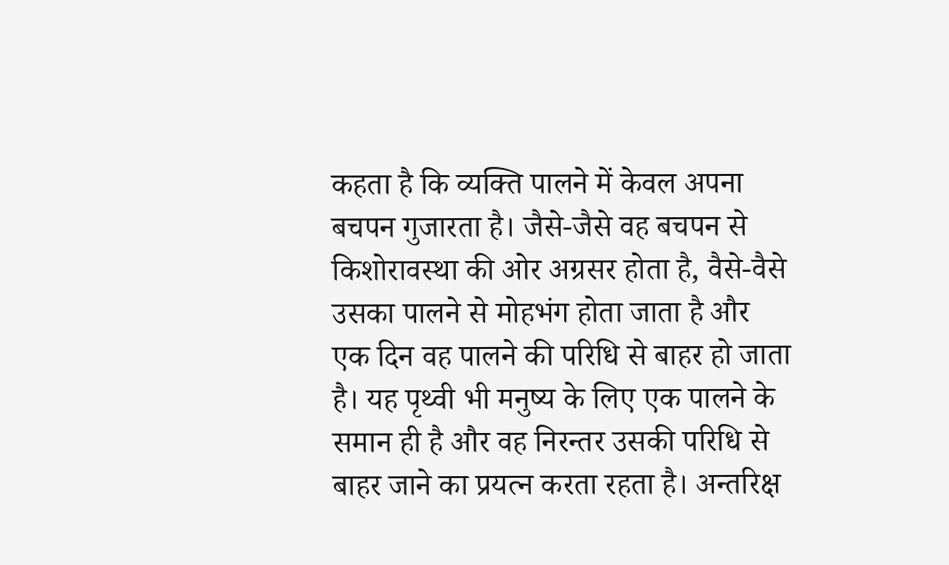कहता है कि व्यक्ति पालने में केवल अपना बचपन गुजारता है। जैसे-जैसे वह बचपन से किशोरावस्था की ओर अग्रसर होता है, वैसे-वैसे उसका पालने से मोहभंग होता जाता है और एक दिन वह पालने की परिधि से बाहर हो जाता है। यह पृथ्वी भी मनुष्य के लिए एक पालने के समान ही है और वह निरन्तर उसकी परिधि से बाहर जाने का प्रयत्न करता रहता है। अन्तरिक्ष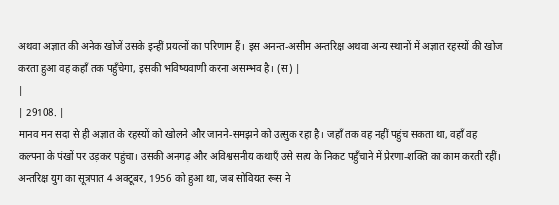अथवा अज्ञात की अनेक खोजें उसके इन्हीं प्रयत्नों का परिणाम हैं। इस अनन्त-असीम अन्तरिक्ष अथवा अन्य स्थानों में अज्ञात रहस्यों की खोज करता हुआ वह कहाँ तक पहुँचेगा, इसकी भविष्यवाणी करना असम्भव है। (स) |
|
| 29108. |
मानव मन सदा से ही अज्ञात के रहस्यों को खोलने और जानने-समझने को उत्सुक रहा है। जहाँ तक वह नहीं पहुंच सकता था, वहाँ वह कल्पना के पंखों पर उड़कर पहुंचा। उसकी अनगढ़ और अविश्वसनीय कथाएँ उसे सत्य के निकट पहुँचाने में प्रेरणा-शक्ति का काम करती रहीं। अन्तरिक्ष युग का सूत्रपात 4 अक्टूबर, 1956 को हुआ था, जब सोवियत रूस ने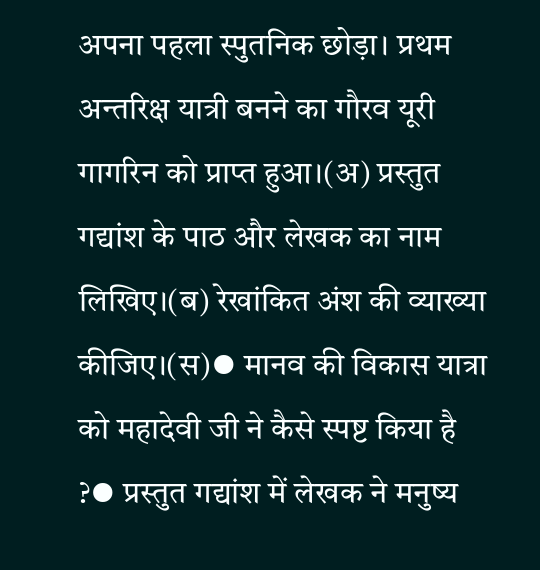अपना पहला स्पुतनिक छोड़ा। प्रथम अन्तरिक्ष यात्री बनने का गौरव यूरी गागरिन को प्राप्त हुआ।(अ) प्रस्तुत गद्यांश के पाठ और लेखक का नाम लिखिए।(ब) रेखांकित अंश की व्याख्या कीजिए।(स)⦁ मानव की विकास यात्रा को महादेवी जी ने कैसे स्पष्ट किया है ?⦁ प्रस्तुत गद्यांश में लेखक ने मनुष्य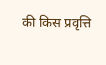की किस प्रवृत्ति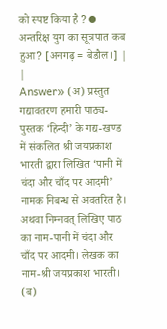को स्पष्ट किया है ?⦁ अन्तरिक्ष युग का सूत्रपात कब हुआ? [अनगढ़ = बेडौल।] |
|
Answer» (अ) प्रस्तुत गद्यावतरण हमारी पाठ्य-पुस्तक ‘हिन्दी’ के गद्य-खण्ड में संकलित श्री जयप्रकाश भारती द्वारा लिखित ‘पानी में चंदा और चाँद पर आदमी’ नामक निबन्ध से अवतरित है। अथवा निम्नवत् लिखिए पाठ का नाम-पानी में चंदा और चाँद पर आदमी। लेखक का नाम-श्री जयप्रकाश भारती। (ब)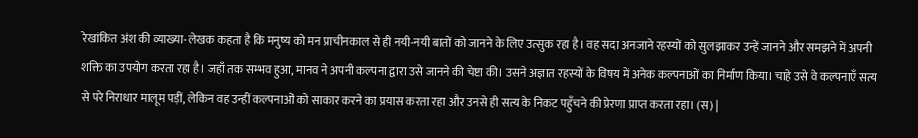रेखांकित अंश की व्याख्या-लेखक कहता है कि मनुष्य को मन प्राचीनकाल से ही नयी-नयी बातों को जानने के लिए उत्सुक रहा है। वह सदा अनजाने रहस्यों को सुलझाकर उन्हें जानने और समझने में अपनी शक्ति का उपयोग करता रहा है। जहाँ तक सम्भव हुआ, मानव ने अपनी कल्पना द्वारा उसे जानने की चेष्टा की। उसने अज्ञात रहस्यों के विषय में अनेक कल्पनाओं का निर्माण किया। चाहे उसे वे कल्पनाएँ सत्य से परे निराधार मालूम पड़ीं, लेकिन वह उन्हीं कल्पनाओं को साकार करने का प्रयास करता रहा और उनसे ही सत्य के निकट पहुँचने की प्रेरणा प्राप्त करता रहा। (स) |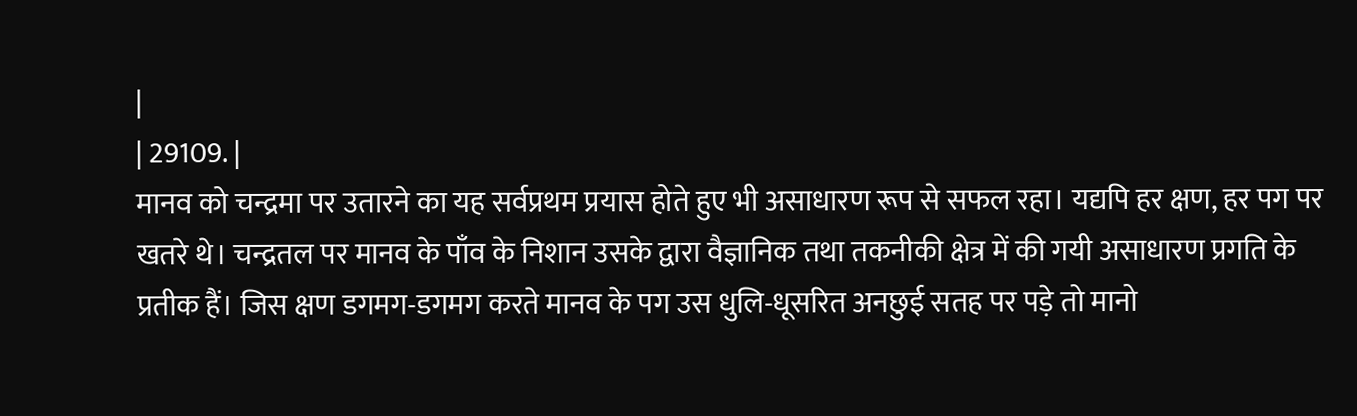|
| 29109. |
मानव को चन्द्रमा पर उतारने का यह सर्वप्रथम प्रयास होते हुए भी असाधारण रूप से सफल रहा। यद्यपि हर क्षण, हर पग पर खतरे थे। चन्द्रतल पर मानव के पाँव के निशान उसके द्वारा वैज्ञानिक तथा तकनीकी क्षेत्र में की गयी असाधारण प्रगति के प्रतीक हैं। जिस क्षण डगमग-डगमग करते मानव के पग उस धुलि-धूसरित अनछुई सतह पर पड़े तो मानो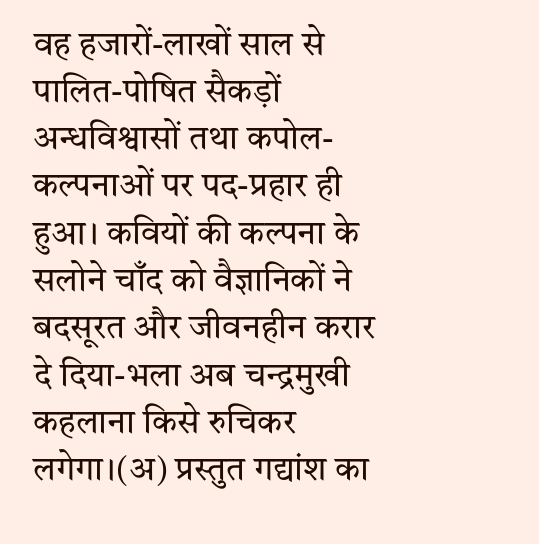वह हजारों-लाखों साल से पालित-पोषित सैकड़ों अन्धविश्वासों तथा कपोल-कल्पनाओं पर पद-प्रहार ही हुआ। कवियों की कल्पना के सलोने चाँद को वैज्ञानिकों ने बदसूरत और जीवनहीन करार दे दिया-भला अब चन्द्रमुखी कहलाना किसे रुचिकर लगेगा।(अ) प्रस्तुत गद्यांश का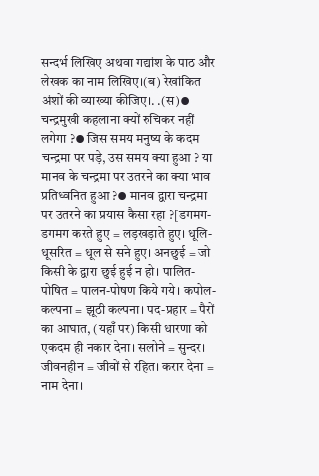सन्दर्भ लिखिए अथवा गद्यांश के पाठ और लेखक का नाम लिखिए।(ब) रेखांकित अंशों की व्याख्या कीजिए।. .(स)⦁ चन्द्रमुखी कहलाना क्यों रुचिकर नहीं लगेगा ?⦁ जिस समय मनुष्य के कदम चन्द्रमा पर पड़े, उस समय क्या हुआ ? या मानव के चन्द्रमा पर उतरने का क्या भाव प्रतिध्वनित हुआ ?⦁ मानव द्वारा चन्द्रमा पर उतरने का प्रयास कैसा रहा ?[डगमग-डगमग करते हुए = लड़खड़ाते हुए। धूलि-धूसरित = धूल से सने हुए। अनछुई = जो किसी के द्वारा छुई हुई न हो। पालित-पोषित = पालन-पोषण किये गये। कपोल-कल्पना = झूठी कल्पना। पद-प्रहार = पैरों का आघात, (यहाँ पर) किसी धारणा को एकदम ही नकार देना। सलोने = सुन्दर। जीवनहीन = जीवों से रहित। करार देना = नाम देना।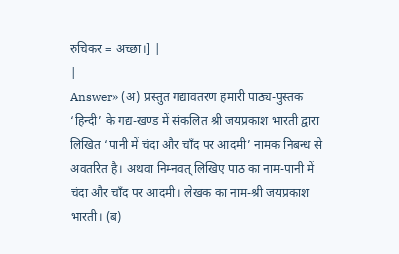रुचिकर = अच्छा।] |
|
Answer» (अ) प्रस्तुत गद्यावतरण हमारी पाठ्य-पुस्तक ‘हिन्दी’ के गद्य-खण्ड में संकलित श्री जयप्रकाश भारती द्वारा लिखित ‘पानी में चंदा और चाँद पर आदमी’ नामक निबन्ध से अवतरित है। अथवा निम्नवत् लिखिए पाठ का नाम-पानी में चंदा और चाँद पर आदमी। लेखक का नाम-श्री जयप्रकाश भारती। (ब)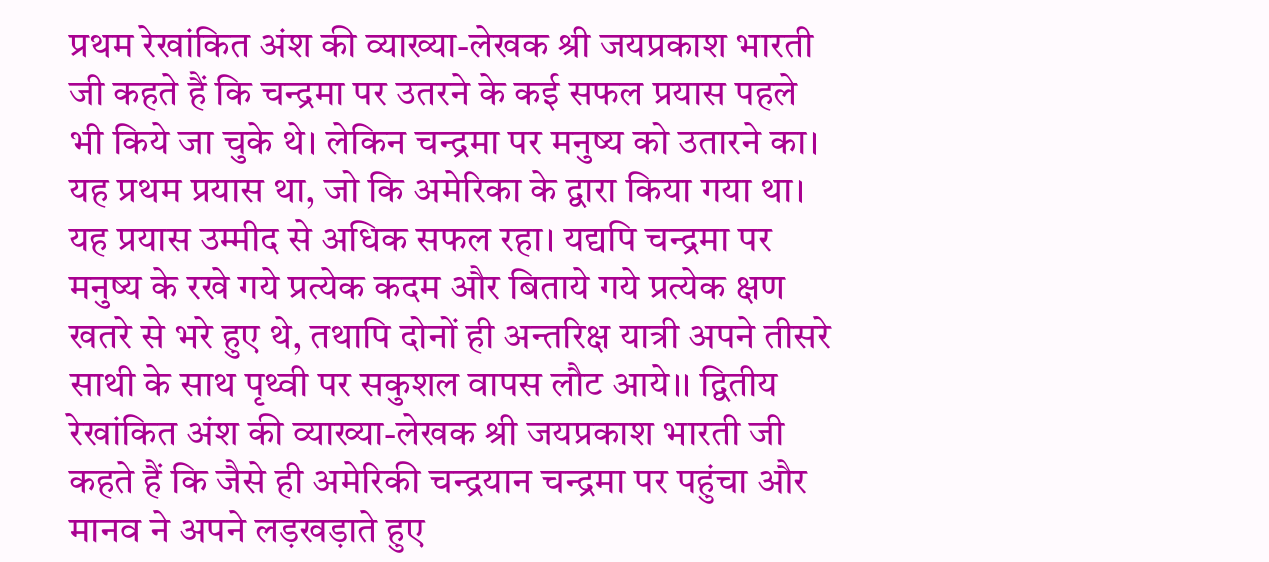प्रथम रेखांकित अंश की व्याख्या-लेखक श्री जयप्रकाश भारती जी कहते हैं कि चन्द्रमा पर उतरने के कई सफल प्रयास पहले भी किये जा चुके थे। लेकिन चन्द्रमा पर मनुष्य को उतारने का। यह प्रथम प्रयास था, जो कि अमेरिका के द्वारा किया गया था। यह प्रयास उम्मीद से अधिक सफल रहा। यद्यपि चन्द्रमा पर मनुष्य के रखे गये प्रत्येक कदम और बिताये गये प्रत्येक क्षण खतरे से भरे हुए थे, तथापि दोनों ही अन्तरिक्ष यात्री अपने तीसरे साथी के साथ पृथ्वी पर सकुशल वापस लौट आये।। द्वितीय रेखांकित अंश की व्याख्या-लेखक श्री जयप्रकाश भारती जी कहते हैं कि जैसे ही अमेरिकी चन्द्रयान चन्द्रमा पर पहुंचा और मानव ने अपने लड़खड़ाते हुए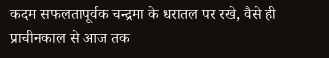कदम सफलतापूर्वक चन्द्रमा के धरातल पर रखे, वैसे ही प्राचीनकाल से आज तक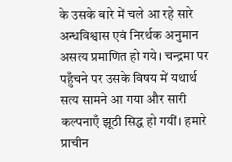के उसके बारे में चले आ रहे सारे अन्धविश्वास एवं निरर्थक अनुमान असत्य प्रमाणित हो गये। चन्द्रमा पर पहुँचने पर उसके विषय में यथार्थ सत्य सामने आ गया और सारी कल्पनाएँ झूठी सिद्ध हो गयीं। हमारे प्राचीन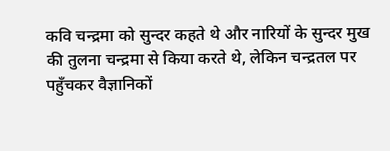कवि चन्द्रमा को सुन्दर कहते थे और नारियों के सुन्दर मुख की तुलना चन्द्रमा से किया करते थे, लेकिन चन्द्रतल पर पहुँचकर वैज्ञानिकों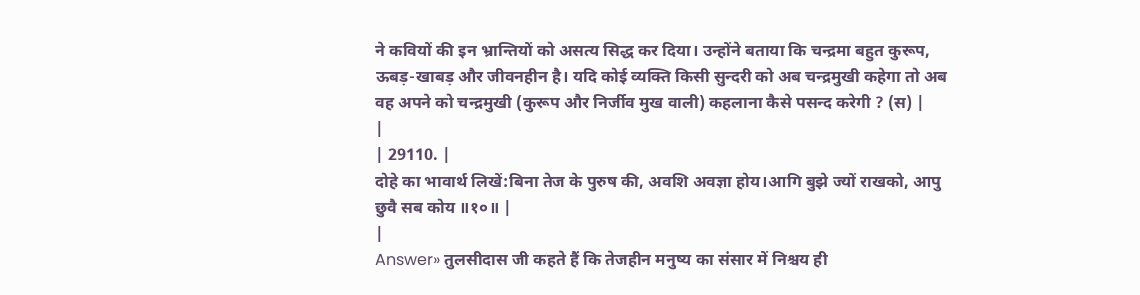ने कवियों की इन भ्रान्तियों को असत्य सिद्ध कर दिया। उन्होंने बताया कि चन्द्रमा बहुत कुरूप, ऊबड़-खाबड़ और जीवनहीन है। यदि कोई व्यक्ति किसी सुन्दरी को अब चन्द्रमुखी कहेगा तो अब वह अपने को चन्द्रमुखी (कुरूप और निर्जीव मुख वाली) कहलाना कैसे पसन्द करेगी ? (स) |
|
| 29110. |
दोहे का भावार्थ लिखें:बिना तेज के पुरुष की, अवशि अवज्ञा होय।आगि बुझे ज्यों राखको, आपु छुवै सब कोय ॥१०॥ |
|
Answer» तुलसीदास जी कहते हैं कि तेजहीन मनुष्य का संसार में निश्चय ही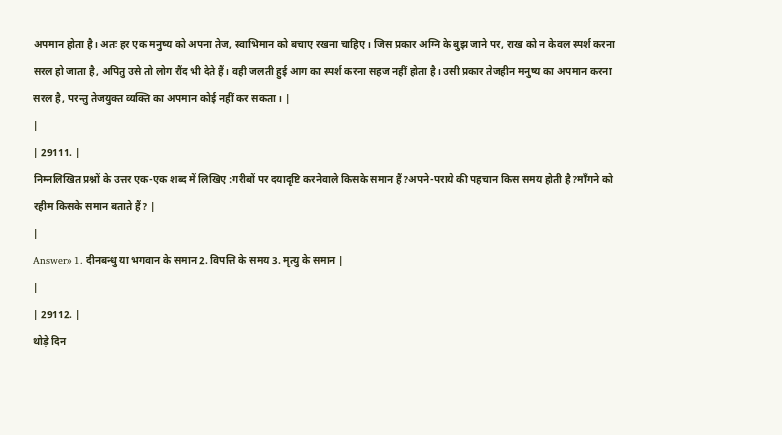अपमान होता है। अतः हर एक मनुष्य को अपना तेज, स्वाभिमान को बचाए रखना चाहिए। जिस प्रकार अग्नि के बुझ जाने पर, राख को न केवल स्पर्श करना सरल हो जाता है, अपितु उसे तो लोग रौंद भी देते हैं। वही जलती हुई आग का स्पर्श करना सहज नहीं होता है। उसी प्रकार तेजहीन मनुष्य का अपमान करना सरल है, परन्तु तेजयुक्त व्यक्ति का अपमान कोई नहीं कर सकता। |
|
| 29111. |
निम्नलिखित प्रश्नों के उत्तर एक-एक शब्द में लिखिए :गरीबों पर दयादृष्टि करनेवाले किसके समान हैं?अपने-पराये की पहचान किस समय होती है?माँगने को रहीम किसके समान बताते हैं? |
|
Answer» 1. दीनबन्धु या भगवान के समान 2. विपत्ति के समय 3. मृत्यु के समान |
|
| 29112. |
थोड़े दिन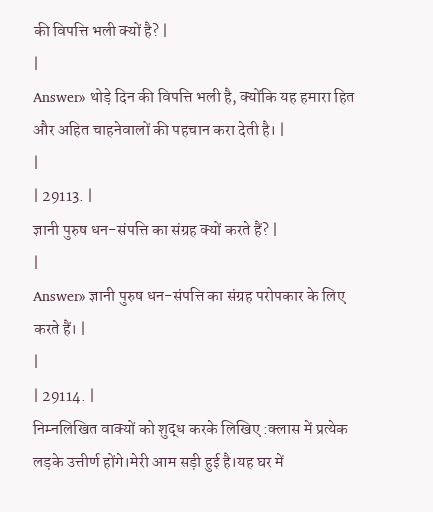की विपत्ति भली क्यों है? |
|
Answer» थोड़े दिन की विपत्ति भली है, क्योंकि यह हमारा हित और अहित चाहनेवालों की पहचान करा देती है। |
|
| 29113. |
ज्ञानी पुरुष धन-संपत्ति का संग्रह क्यों करते हैं? |
|
Answer» ज्ञानी पुरुष धन-संपत्ति का संग्रह परोपकार के लिए करते हैं। |
|
| 29114. |
निम्नलिखित वाक्यों को शुद्ध करके लिखिए :क्लास में प्रत्येक लड़के उत्तीर्ण होंगे।मेरी आम सड़ी हुई है।यह घर में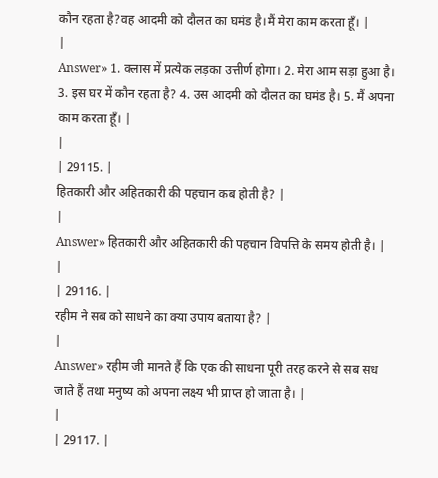कौन रहता है?वह आदमी को दौलत का घमंड है।मैं मेरा काम करता हूँ। |
|
Answer» 1. क्लास में प्रत्येक लड़का उत्तीर्ण होगा। 2. मेरा आम सड़ा हुआ है। 3. इस घर में कौन रहता है? 4. उस आदमी को दौलत का घमंड है। 5. मैं अपना काम करता हूँ। |
|
| 29115. |
हितकारी और अहितकारी की पहचान कब होती है? |
|
Answer» हितकारी और अहितकारी की पहचान विपत्ति के समय होती है। |
|
| 29116. |
रहीम ने सब को साधने का क्या उपाय बताया है? |
|
Answer» रहीम जी मानते हैं कि एक की साधना पूरी तरह करने से सब सध जाते हैं तथा मनुष्य को अपना लक्ष्य भी प्राप्त हो जाता है। |
|
| 29117. |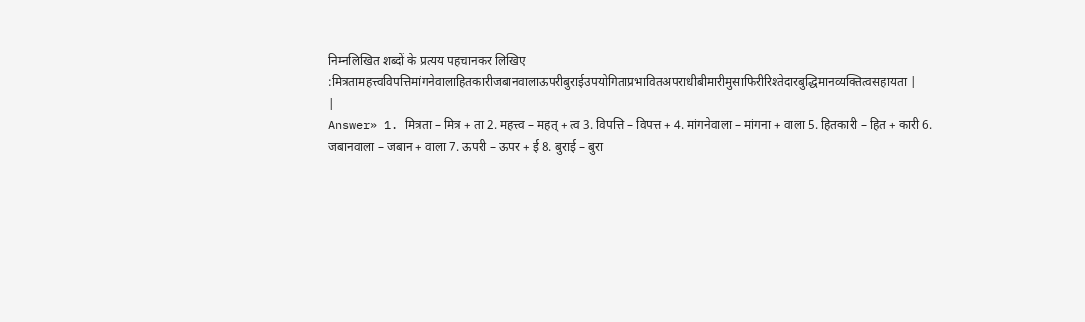निम्नलिखित शब्दों के प्रत्यय पहचानकर लिखिए :मित्रतामहत्त्वविपत्तिमांगनेवालाहितकारीजबानवालाऊपरीबुराईउपयोगिताप्रभावितअपराधीबीमारीमुसाफिरीरिश्तेदारबुद्धिमानव्यक्तित्वसहायता |
|
Answer» 1. मित्रता – मित्र + ता 2. महत्त्व – महत् + त्व 3. विपत्ति – विपत्त + 4. मांगनेवाला – मांगना + वाला 5. हितकारी – हित + कारी 6. जबानवाला – जबान + वाला 7. ऊपरी – ऊपर + ई 8. बुराई – बुरा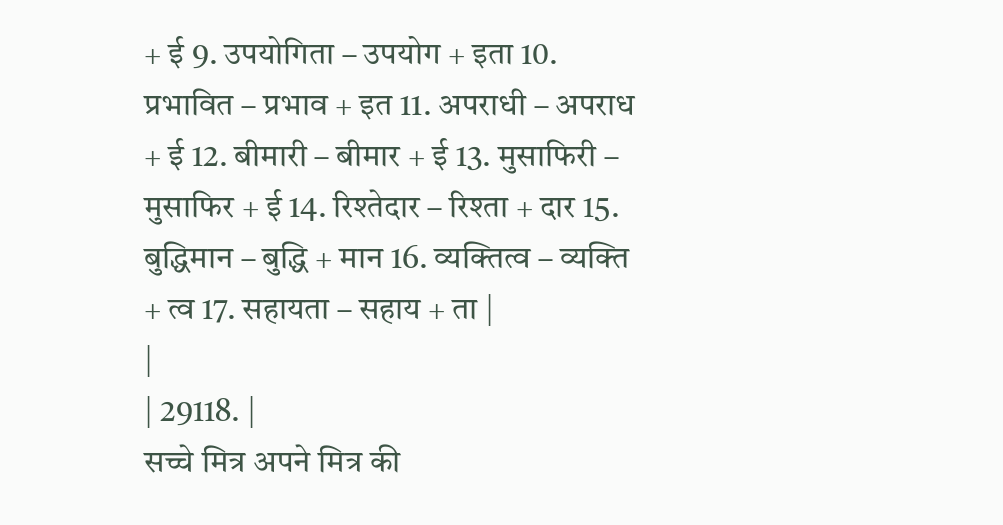+ ई 9. उपयोगिता – उपयोग + इता 10. प्रभावित – प्रभाव + इत 11. अपराधी – अपराध + ई 12. बीमारी – बीमार + ई 13. मुसाफिरी – मुसाफिर + ई 14. रिश्तेदार – रिश्ता + दार 15. बुद्धिमान – बुद्धि + मान 16. व्यक्तित्व – व्यक्ति + त्व 17. सहायता – सहाय + ता |
|
| 29118. |
सच्चे मित्र अपने मित्र की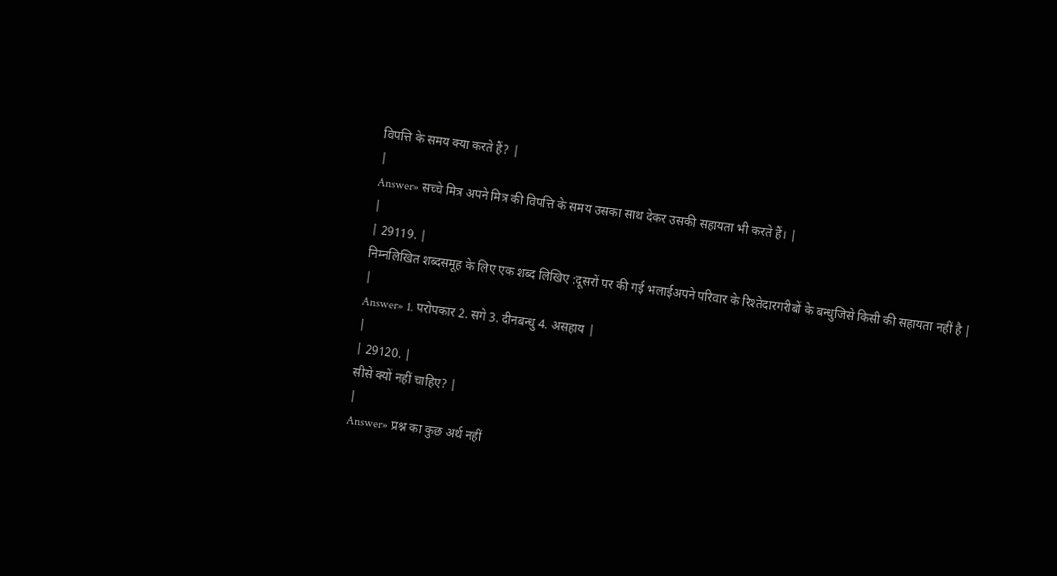विपत्ति के समय क्या करते हैं? |
|
Answer» सच्चे मित्र अपने मित्र की विपत्ति के समय उसका साथ देकर उसकी सहायता भी करते हैं। |
|
| 29119. |
निम्नलिखित शब्दसमूह के लिए एक शब्द लिखिए :दूसरों पर की गई भलाईअपने परिवार के रिश्तेदारगरीबों के बन्धुजिसे किसी की सहायता नहीं है |
|
Answer» 1. परोपकार 2. सगे 3. दीनबन्धु 4. असहाय |
|
| 29120. |
सीसे क्यों नहीं चाहिए? |
|
Answer» प्रश्न का कुछ अर्थ नहीं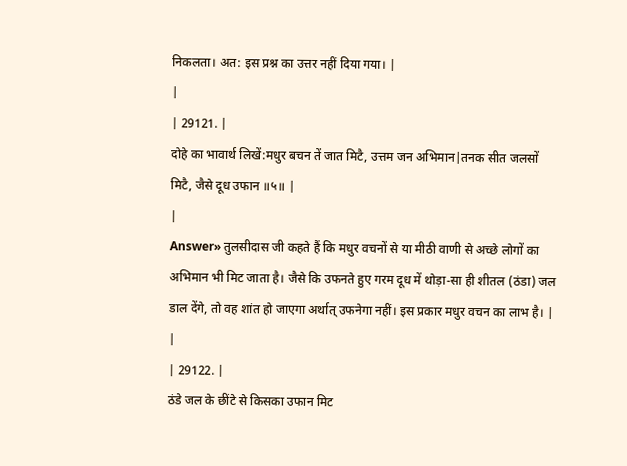निकलता। अत: इस प्रश्न का उत्तर नहीं दिया गया। |
|
| 29121. |
दोहे का भावार्थ लिखें:मधुर बचन तें जात मिटै, उत्तम जन अभिमान|तनक सीत जलसों मिटै, जैसे दूध उफान ॥५॥ |
|
Answer» तुलसीदास जी कहते हैं कि मधुर वचनों से या मीठी वाणी से अच्छे लोगों का अभिमान भी मिट जाता है। जैसे कि उफनते हुए गरम दूध में थोड़ा-सा ही शीतल (ठंडा) जल डाल देंगे, तो वह शांत हो जाएगा अर्थात् उफनेगा नहीं। इस प्रकार मधुर वचन का लाभ है। |
|
| 29122. |
ठंडे जल के छींटे से किसका उफान मिट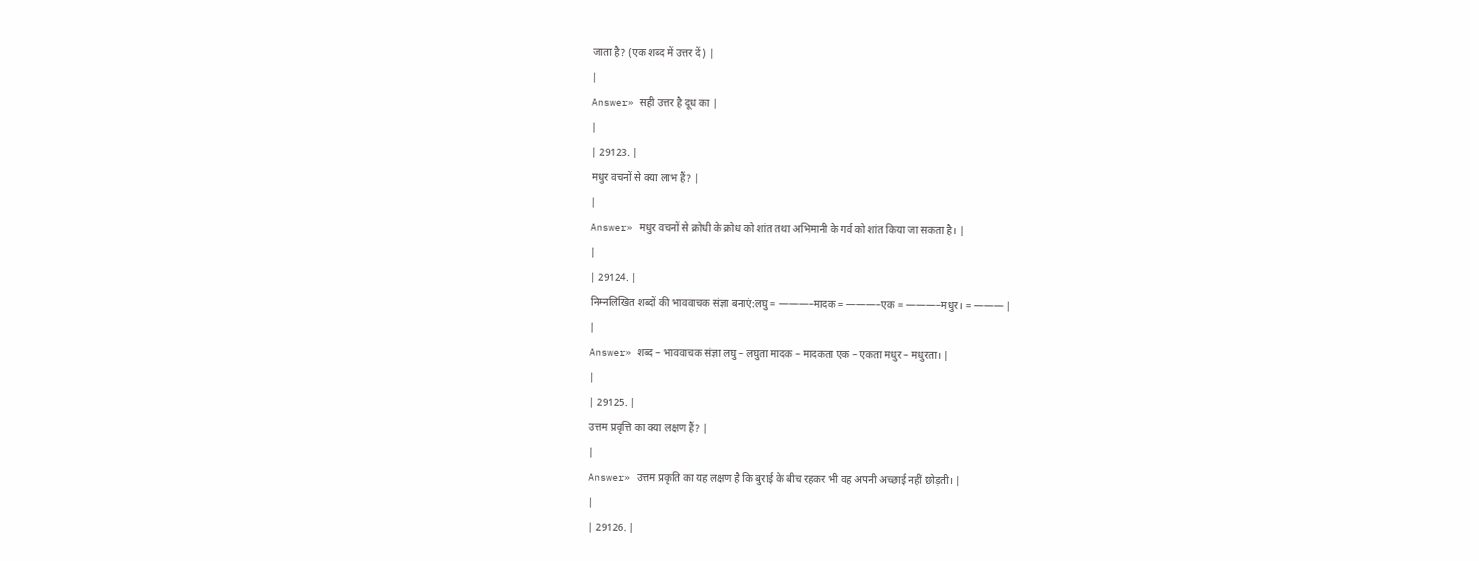जाता है? (एक शब्द में उत्तर दें) |
|
Answer» सही उत्तर है दूध का |
|
| 29123. |
मधुर वचनों से क्या लाभ हैं? |
|
Answer» मधुर वचनों से क्रोधी के क्रोध को शांत तथा अभिमानी के गर्व को शांत किया जा सकता है। |
|
| 29124. |
निम्नलिखित शब्दों की भाववाचक संज्ञा बनाएं:लघु = ———–मादक = ———–एक = ———–मधुर। = ——— |
|
Answer» शब्द – भाववाचक संज्ञा लघु – लघुता मादक – मादकता एक – एकता मधुर – मधुरता। |
|
| 29125. |
उत्तम प्रवृत्ति का क्या लक्षण हैं? |
|
Answer» उत्तम प्रकृति का यह लक्षण है कि बुराई के बीच रहकर भी वह अपनी अच्छाई नहीं छोड़ती। |
|
| 29126. |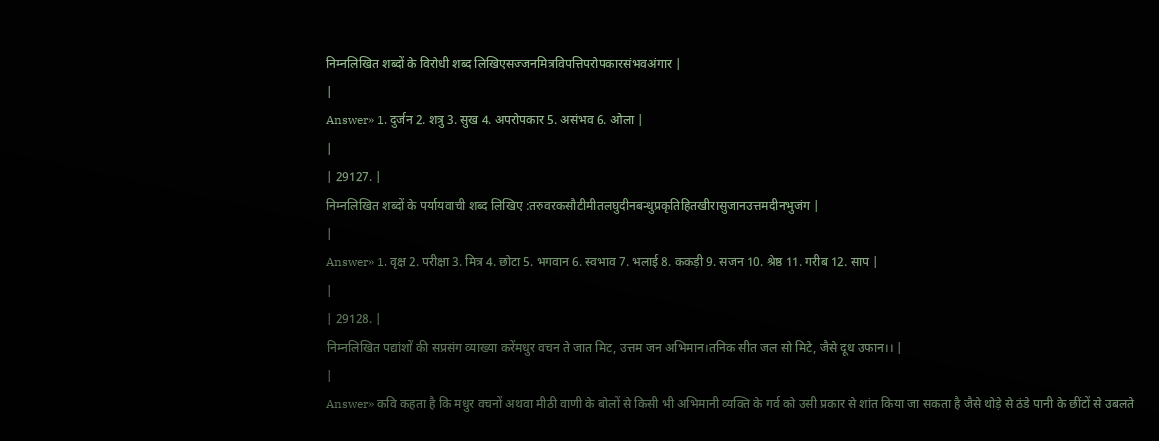निम्नलिखित शब्दों के विरोधी शब्द लिखिएसज्जनमित्रविपत्तिपरोपकारसंभवअंगार |
|
Answer» 1. दुर्जन 2. शत्रु 3. सुख 4. अपरोपकार 5. असंभव 6. ओला |
|
| 29127. |
निम्नलिखित शब्दों के पर्यायवाची शब्द लिखिए :तरुवरकसौटीमीतलघुदीनबन्धुप्रकृतिहितखीरासुजानउत्तमदीनभुजंग |
|
Answer» 1. वृक्ष 2. परीक्षा 3. मित्र 4. छोटा 5. भगवान 6. स्वभाव 7. भलाई 8. ककड़ी 9. सजन 10. श्रेष्ठ 11. गरीब 12. साप |
|
| 29128. |
निम्नलिखित पद्यांशों की सप्रसंग व्याख्या करेंमधुर वचन ते जात मिट, उत्तम जन अभिमान।तनिक सीत जल सो मिटे, जैसे दूध उफान।। |
|
Answer» कवि कहता है कि मधुर वचनों अथवा मीठी वाणी के बोलों से किसी भी अभिमानी व्यक्ति के गर्व को उसी प्रकार से शांत किया जा सकता है जैसे थोड़े से ठंडे पानी के छींटों से उबलते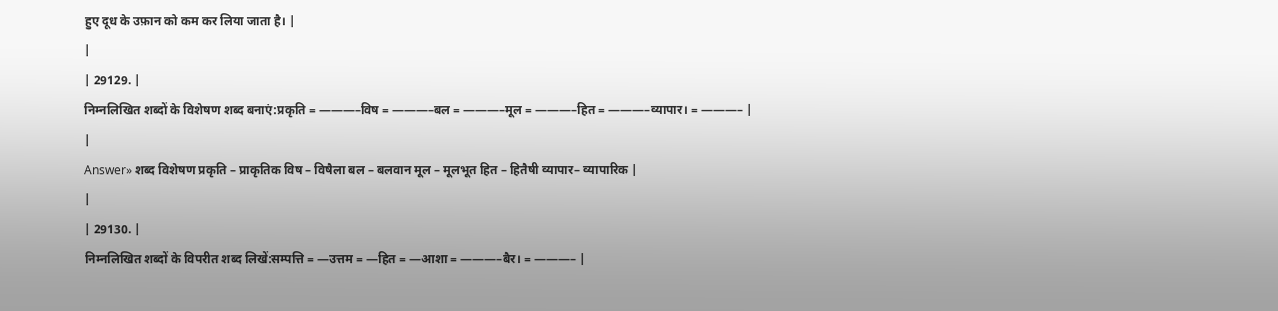हुए दूध के उफ़ान को कम कर लिया जाता है। |
|
| 29129. |
निम्नलिखित शब्दों के विशेषण शब्द बनाएं:प्रकृति = ———–विष = ———–बल = ———–मूल = ———–हित = ———–व्यापार। = ———– |
|
Answer» शब्द विशेषण प्रकृति – प्राकृतिक विष – विषैला बल – बलवान मूल – मूलभूत हित – हितैषी व्यापार– व्यापारिक |
|
| 29130. |
निम्नलिखित शब्दों के विपरीत शब्द लिखें:सम्पत्ति = —उत्तम = —हित = —आशा = ———–बैर। = ———– |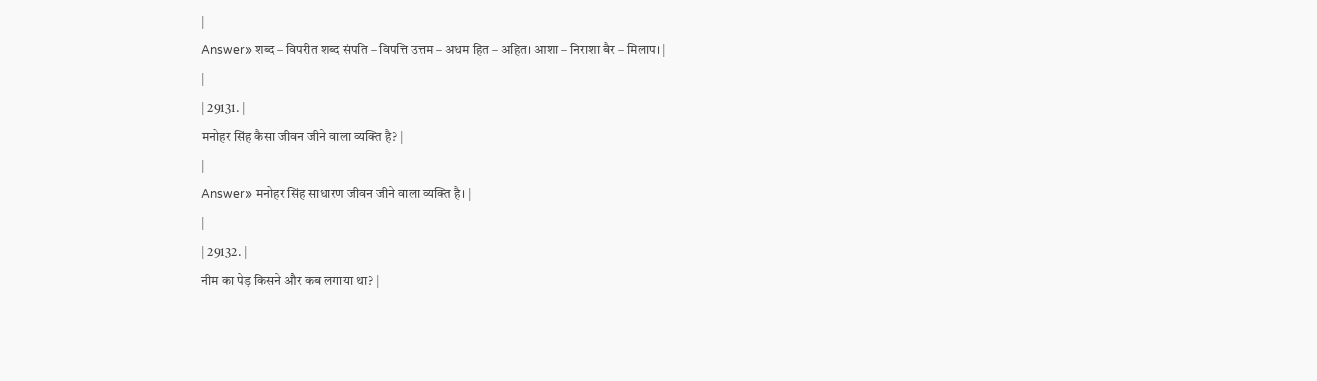|
Answer» शब्द – विपरीत शब्द संपति – विपत्ति उत्तम – अधम हित – अहित। आशा – निराशा बैर – मिलाप। |
|
| 29131. |
मनोहर सिंह कैसा जीवन जीने वाला व्यक्ति है? |
|
Answer» मनोहर सिंह साधारण जीवन जीने वाला व्यक्ति है। |
|
| 29132. |
नीम का पेड़ किसने और कब लगाया था? |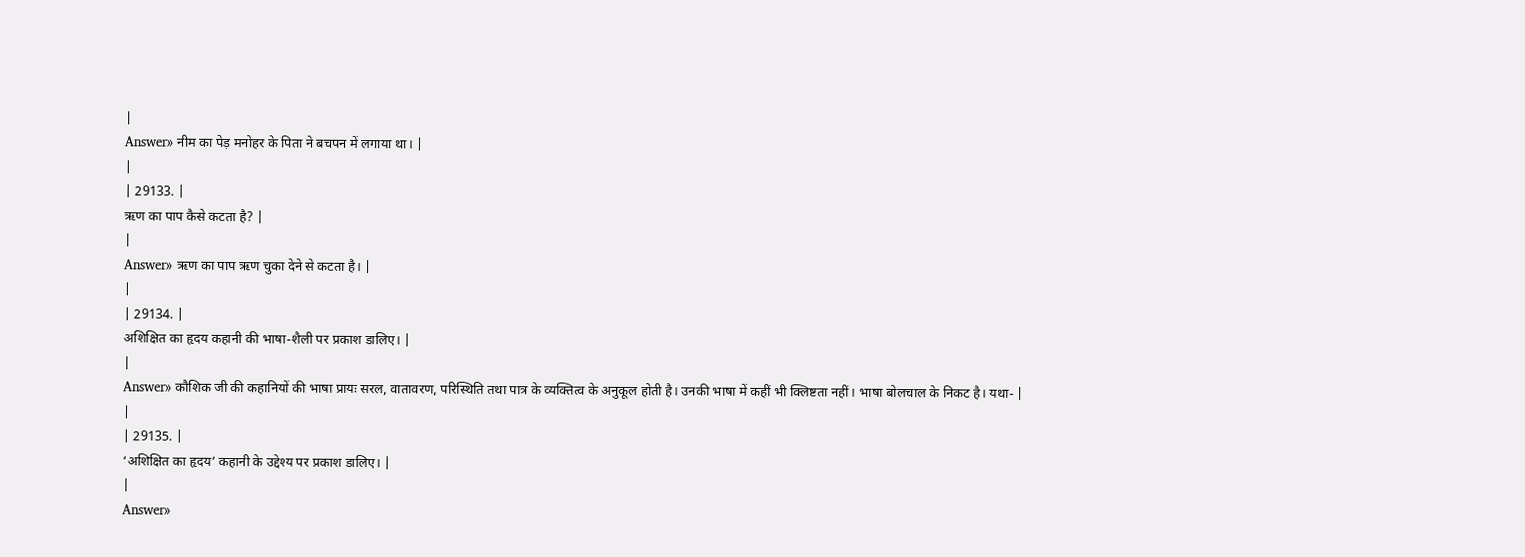|
Answer» नीम का पेड़ मनोहर के पिता ने बचपन में लगाया था। |
|
| 29133. |
ऋण का पाप कैसे कटता है? |
|
Answer» ऋण का पाप ऋण चुका देने से कटता है। |
|
| 29134. |
अशिक्षित का हृदय कहानी की भाषा-शैली पर प्रकाश डालिए। |
|
Answer» कौशिक जी की कहानियों की भाषा प्रायः सरल, वातावरण, परिस्थिति तथा पात्र के व्यक्तित्व के अनुकूल होती है। उनकी भाषा में कहीं भी क्लिष्टता नहीं। भाषा बोलचाल के निकट है। यथा- |
|
| 29135. |
‘अशिक्षित का हृदय’ कहानी के उद्देश्य पर प्रकाश डालिए। |
|
Answer»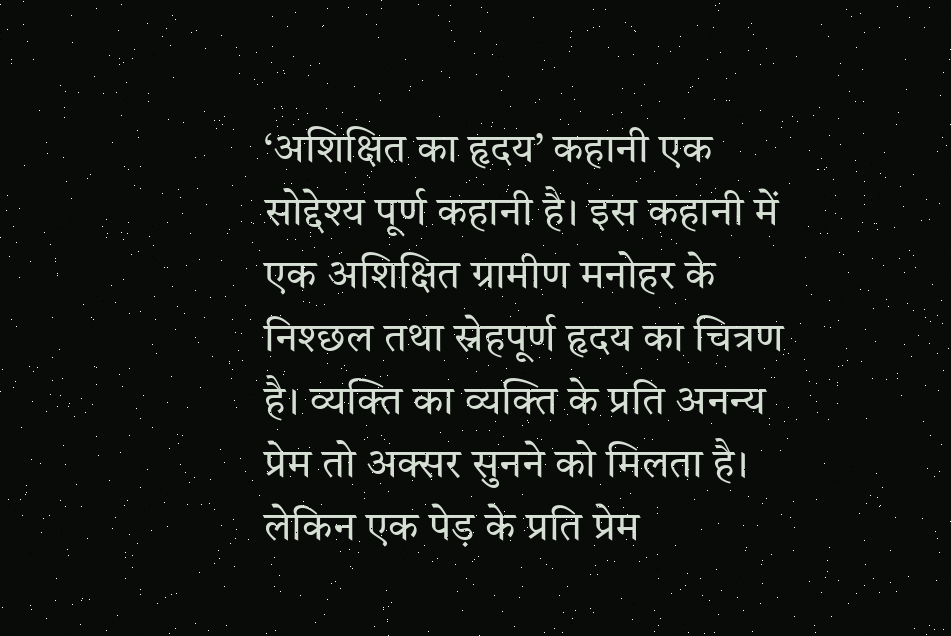‘अशिक्षित का हृदय’ कहानी एक सोद्देश्य पूर्ण कहानी है। इस कहानी में एक अशिक्षित ग्रामीण मनोहर के निश्छल तथा स्नेहपूर्ण हृदय का चित्रण है। व्यक्ति का व्यक्ति के प्रति अनन्य प्रेम तो अक्सर सुनने को मिलता है। लेकिन एक पेड़ के प्रति प्रेम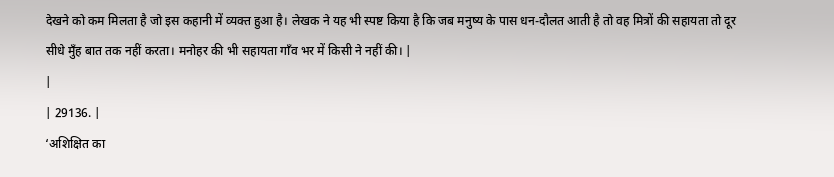देखने को कम मिलता है जो इस कहानी में व्यक्त हुआ है। लेखक ने यह भी स्पष्ट किया है कि जब मनुष्य के पास धन-दौलत आती है तो वह मित्रों की सहायता तो दूर सीधे मुँह बात तक नहीं करता। मनोहर की भी सहायता गाँव भर में किसी ने नहीं की। |
|
| 29136. |
‘अशिक्षित का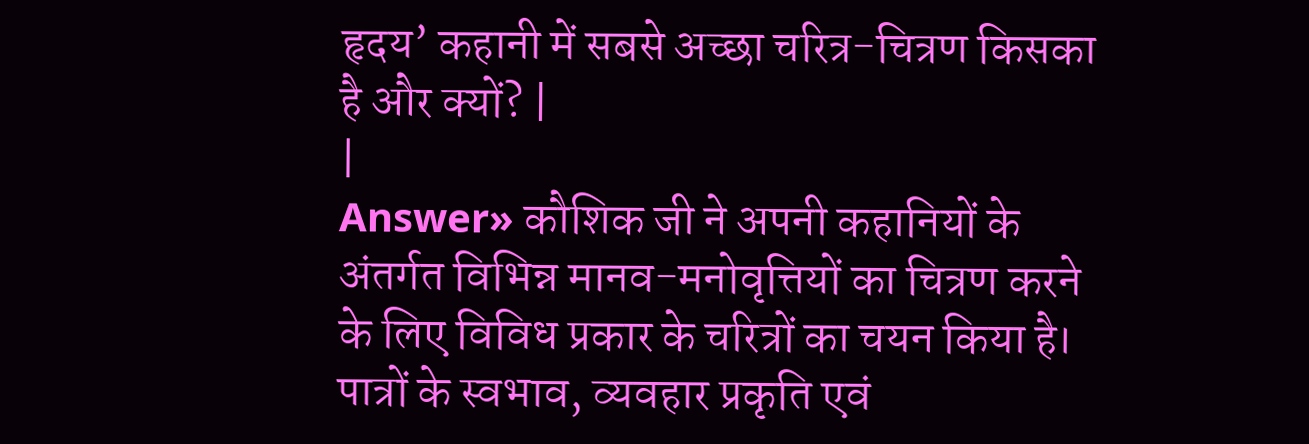हृदय’ कहानी में सबसे अच्छा चरित्र-चित्रण किसका है और क्यों? |
|
Answer» कौशिक जी ने अपनी कहानियों के अंतर्गत विभिन्न मानव-मनोवृत्तियों का चित्रण करने के लिए विविध प्रकार के चरित्रों का चयन किया है। पात्रों के स्वभाव, व्यवहार प्रकृति एवं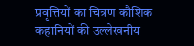प्रवृत्तियों का चित्रण कौशिक कहानियों की उल्लेखनीय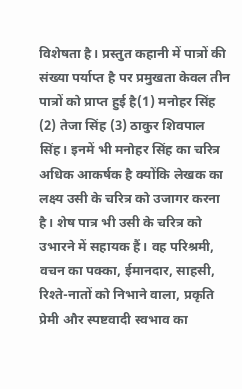विशेषता है। प्रस्तुत कहानी में पात्रों की संख्या पर्याप्त है पर प्रमुखता केवल तीन पात्रों को प्राप्त हुई है(1) मनोहर सिंह (2) तेजा सिंह (3) ठाकुर शिवपाल सिंह। इनमें भी मनोहर सिंह का चरित्र अधिक आकर्षक है क्योंकि लेखक का लक्ष्य उसी के चरित्र को उजागर करना है। शेष पात्र भी उसी के चरित्र को उभारने में सहायक हैं। वह परिश्रमी, वचन का पक्का, ईमानदार, साहसी, रिश्ते-नातों को निभाने वाला, प्रकृति प्रेमी और स्पष्टवादी स्वभाव का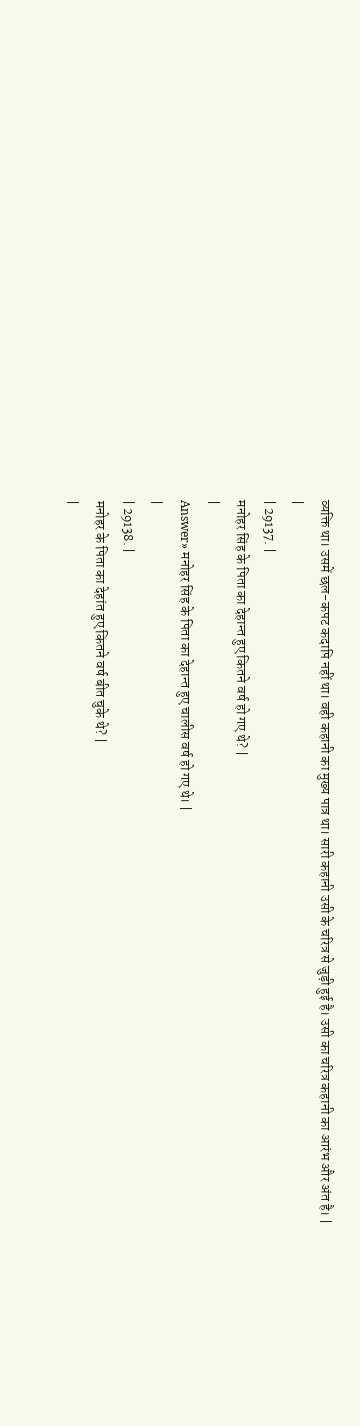व्यक्ति था। उसमें छल-कपट कदापि नहीं था। वही कहानी का मुख्य पात्र था। सारी कहानी उसी के चरित्र से जुड़ी हुई है। उसी का चरित्र कहानी का आरंभ और अंत है। |
|
| 29137. |
मनोहर सिंह के पिता का देहान्त हुए कितने वर्ष हो गए थे? |
|
Answer» मनोहर सिंह के पिता का देहान्त हुए चालीस वर्ष हो गए थे। |
|
| 29138. |
मनोहर के पिता का देहांत हुए कितने वर्ष बीत चुके थे? |
|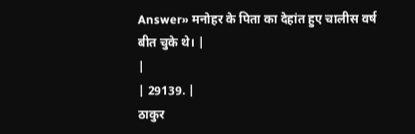Answer» मनोहर के पिता का देहांत हुए चालीस वर्ष बीत चुके थे। |
|
| 29139. |
ठाकुर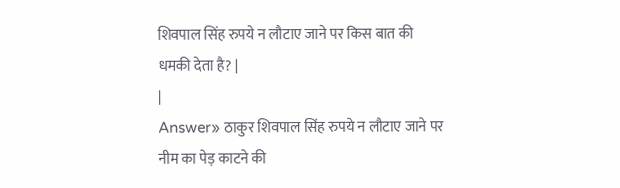शिवपाल सिंह रुपये न लौटाए जाने पर किस बात की धमकी देता है? |
|
Answer» ठाकुर शिवपाल सिंह रुपये न लौटाए जाने पर नीम का पेड़ काटने की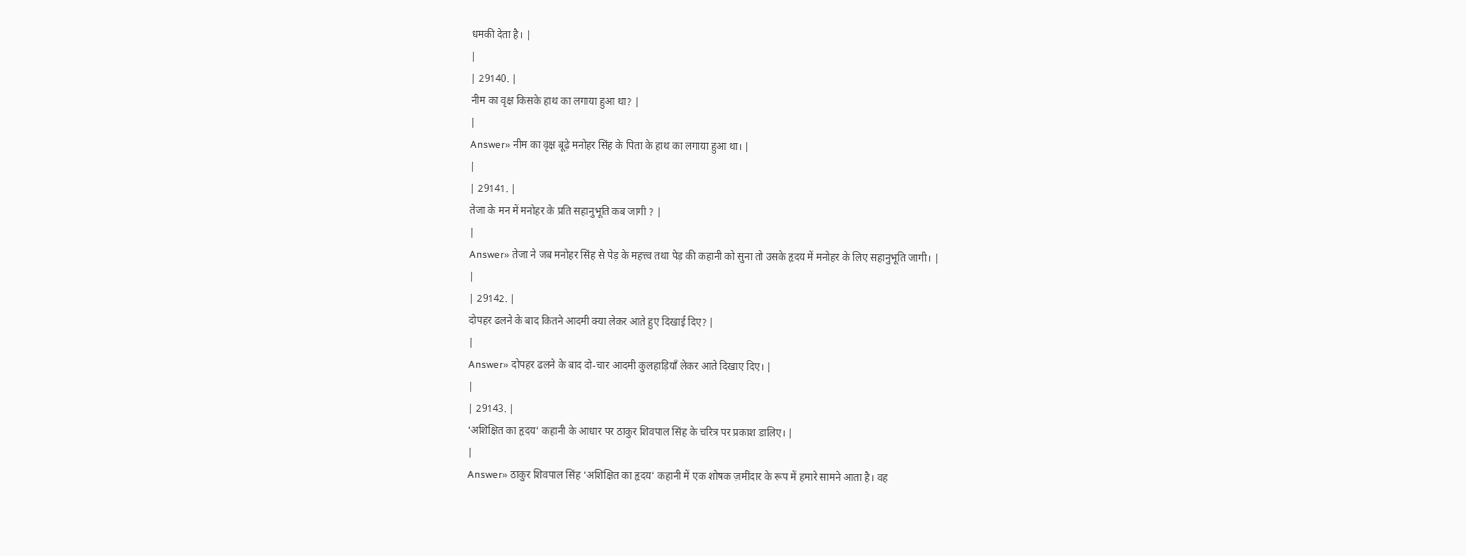धमकी देता है। |
|
| 29140. |
नीम का वृक्ष किसके हाथ का लगाया हुआ था? |
|
Answer» नीम का वृक्ष बूढ़े मनोहर सिंह के पिता के हाथ का लगाया हुआ था। |
|
| 29141. |
तेजा के मन में मनोहर के प्रति सहानुभूति कब जागी ? |
|
Answer» तेजा ने जब मनोहर सिंह से पेड़ के महत्त्व तथा पेड़ की कहानी को सुना तो उसके हृदय में मनोहर के लिए सहानुभूति जागी। |
|
| 29142. |
दोपहर ढलने के बाद कितने आदमी क्या लेकर आते हुए दिखाई दिए? |
|
Answer» दोपहर ढलने के बाद दो-चार आदमी कुलहाड़ियाँ लेकर आते दिखाए दिए। |
|
| 29143. |
‘अशिक्षित का हृदय’ कहानी के आधार पर ठाकुर शिवपाल सिंह के चरित्र पर प्रकाश डालिए। |
|
Answer» ठाकुर शिवपाल सिंह ‘अशिक्षित का हृदय’ कहानी में एक शोषक ज़मींदार के रूप में हमारे सामने आता है। वह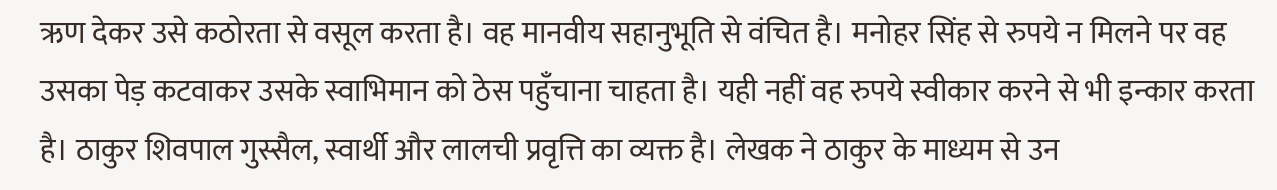ऋण देकर उसे कठोरता से वसूल करता है। वह मानवीय सहानुभूति से वंचित है। मनोहर सिंह से रुपये न मिलने पर वह उसका पेड़ कटवाकर उसके स्वाभिमान को ठेस पहुँचाना चाहता है। यही नहीं वह रुपये स्वीकार करने से भी इन्कार करता है। ठाकुर शिवपाल गुस्सैल, स्वार्थी और लालची प्रवृत्ति का व्यक्त है। लेखक ने ठाकुर के माध्यम से उन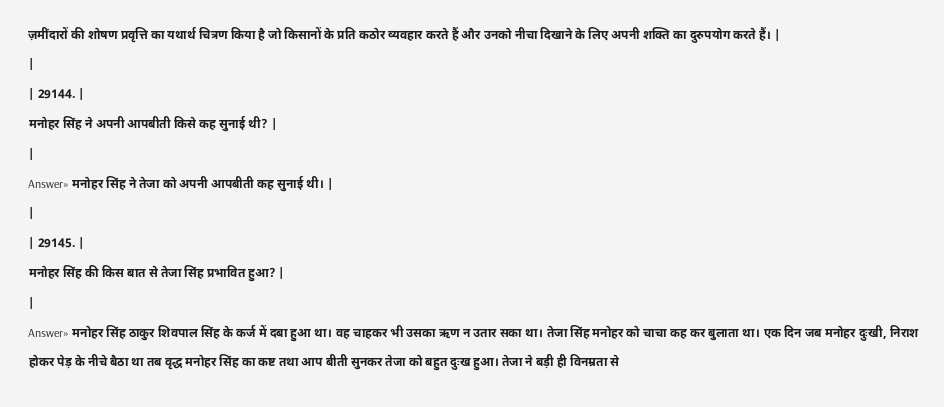ज़मींदारों की शोषण प्रवृत्ति का यथार्थ चित्रण किया है जो किसानों के प्रति कठोर व्यवहार करते हैं और उनको नीचा दिखाने के लिए अपनी शक्ति का दुरुपयोग करते हैं। |
|
| 29144. |
मनोहर सिंह ने अपनी आपबीती किसे कह सुनाई थी? |
|
Answer» मनोहर सिंह ने तेजा को अपनी आपबीती कह सुनाई थी। |
|
| 29145. |
मनोहर सिंह की किस बात से तेजा सिंह प्रभावित हुआ? |
|
Answer» मनोहर सिंह ठाकुर शिवपाल सिंह के कर्ज में दबा हुआ था। वह चाहकर भी उसका ऋण न उतार सका था। तेजा सिंह मनोहर को चाचा कह कर बुलाता था। एक दिन जब मनोहर दुःखी, निराश होकर पेड़ के नीचे बैठा था तब वृद्ध मनोहर सिंह का कष्ट तथा आप बीती सुनकर तेजा को बहुत दुःख हुआ। तेजा ने बड़ी ही विनम्रता से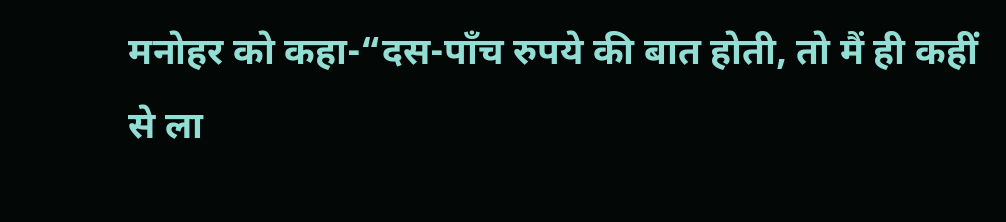मनोहर को कहा-“दस-पाँच रुपये की बात होती, तो मैं ही कहीं से ला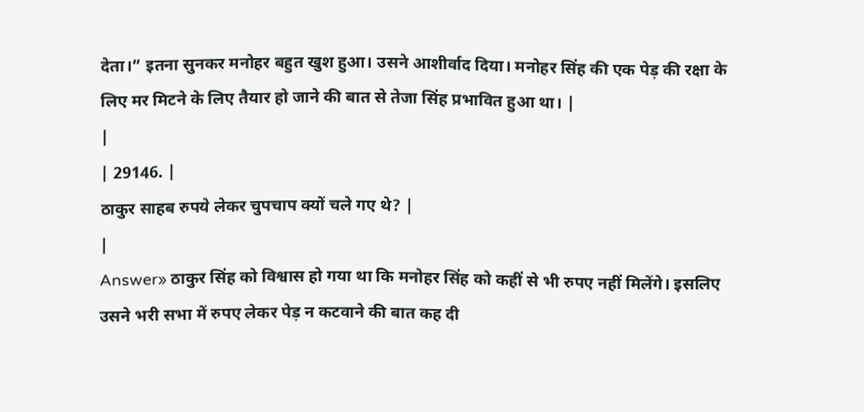देता।” इतना सुनकर मनोहर बहुत खुश हुआ। उसने आशीर्वाद दिया। मनोहर सिंह की एक पेड़ की रक्षा के लिए मर मिटने के लिए तैयार हो जाने की बात से तेजा सिंह प्रभावित हुआ था। |
|
| 29146. |
ठाकुर साहब रुपये लेकर चुपचाप क्यों चले गए थे? |
|
Answer» ठाकुर सिंह को विश्वास हो गया था कि मनोहर सिंह को कहीं से भी रुपए नहीं मिलेंगे। इसलिए उसने भरी सभा में रुपए लेकर पेड़ न कटवाने की बात कह दी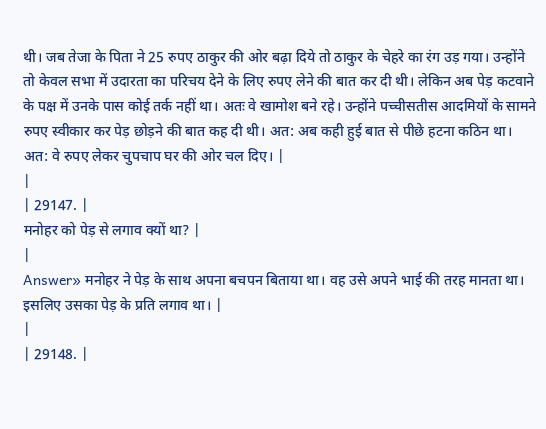थी। जब तेजा के पिता ने 25 रुपए ठाकुर की ओर बढ़ा दिये तो ठाकुर के चेहरे का रंग उड़ गया। उन्होंने तो केवल सभा में उदारता का परिचय देने के लिए रुपए लेने की बात कर दी थी। लेकिन अब पेड़ कटवाने के पक्ष में उनके पास कोई तर्क नहीं था। अतः वे खामोश बने रहे। उन्होंने पच्चीसतीस आदमियों के सामने रुपए स्वीकार कर पेड़ छोड़ने की बात कह दी थी। अत: अब कही हुई बात से पीछे हटना कठिन था। अत: वे रुपए लेकर चुपचाप घर की ओर चल दिए। |
|
| 29147. |
मनोहर को पेड़ से लगाव क्यों था? |
|
Answer» मनोहर ने पेड़ के साथ अपना बचपन बिताया था। वह उसे अपने भाई की तरह मानता था। इसलिए उसका पेड़ के प्रति लगाव था। |
|
| 29148. |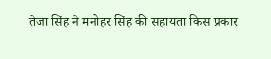तेजा सिंह ने मनोहर सिंह की सहायता किस प्रकार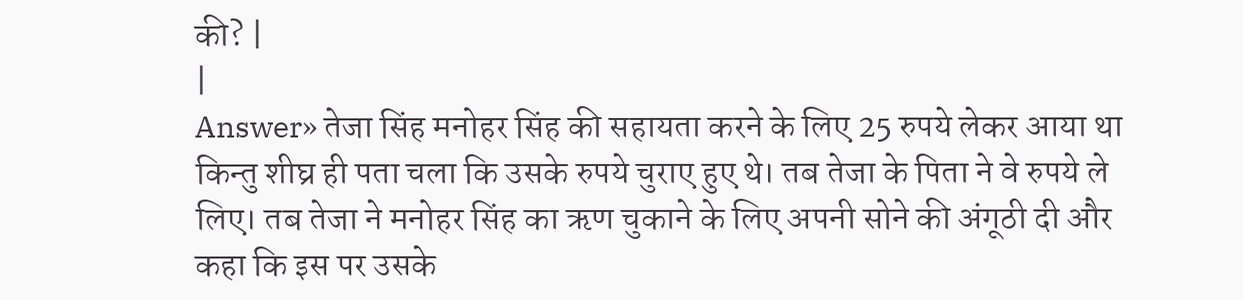की? |
|
Answer» तेजा सिंह मनोहर सिंह की सहायता करने के लिए 25 रुपये लेकर आया था किन्तु शीघ्र ही पता चला कि उसके रुपये चुराए हुए थे। तब तेजा के पिता ने वे रुपये ले लिए। तब तेजा ने मनोहर सिंह का ऋण चुकाने के लिए अपनी सोने की अंगूठी दी और कहा कि इस पर उसके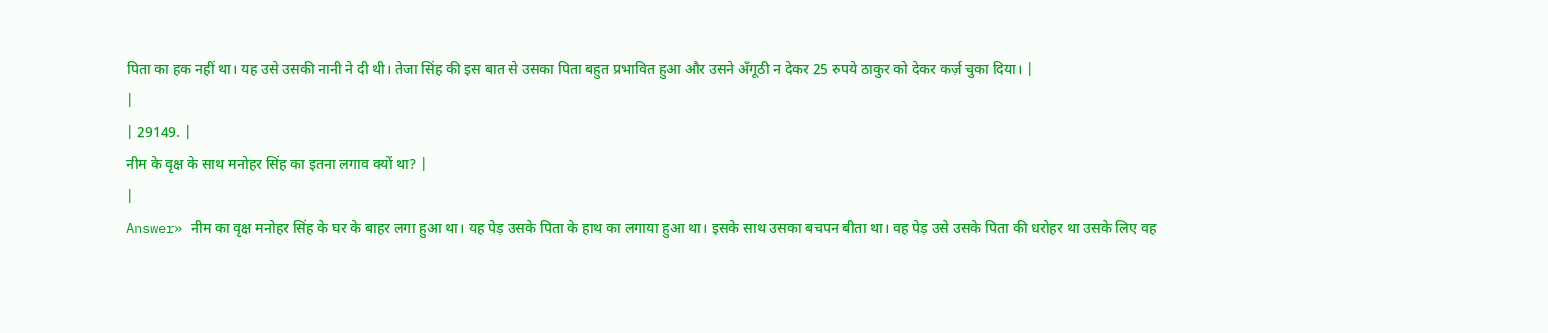पिता का हक नहीं था। यह उसे उसकी नानी ने दी थी। तेजा सिंह की इस बात से उसका पिता बहुत प्रभावित हुआ और उसने अँगूठी न देकर 25 रुपये ठाकुर को देकर कर्ज़ चुका दिया। |
|
| 29149. |
नीम के वृक्ष के साथ मनोहर सिंह का इतना लगाव क्यों था? |
|
Answer» नीम का वृक्ष मनोहर सिंह के घर के बाहर लगा हुआ था। यह पेड़ उसके पिता के हाथ का लगाया हुआ था। इसके साथ उसका बचपन बीता था। वह पेड़ उसे उसके पिता की धरोहर था उसके लिए वह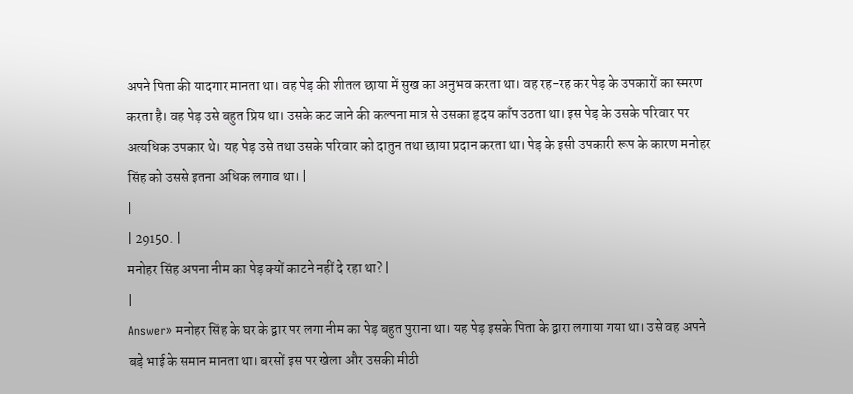अपने पिता की यादगार मानता था। वह पेड़ की शीतल छाया में सुख का अनुभव करता था। वह रह-रह कर पेड़ के उपकारों का स्मरण करता है। वह पेड़ उसे बहुत प्रिय था। उसके कट जाने की कल्पना मात्र से उसका हृदय काँप उठता था। इस पेड़ के उसके परिवार पर अत्यधिक उपकार थे। यह पेड़ उसे तथा उसके परिवार को दातुन तथा छाया प्रदान करता था। पेड़ के इसी उपकारी रूप के कारण मनोहर सिंह को उससे इतना अधिक लगाव था। |
|
| 29150. |
मनोहर सिंह अपना नीम का पेड़ क्यों काटने नहीं दे रहा था? |
|
Answer» मनोहर सिंह के घर के द्वार पर लगा नीम का पेड़ बहुत पुराना था। यह पेड़ इसके पिता के द्वारा लगाया गया था। उसे वह अपने बड़े भाई के समान मानता था। बरसों इस पर खेला और उसकी मीठी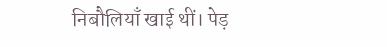निबौलियाँ खाई थीं। पेड़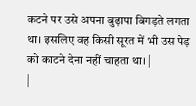कटने पर उसे अपना बुढ़ापा बिगड़ते लगता था। इसलिए वह किसी सूरत में भी उस पेड़ को काटने देना नहीं चाहता था। |
|